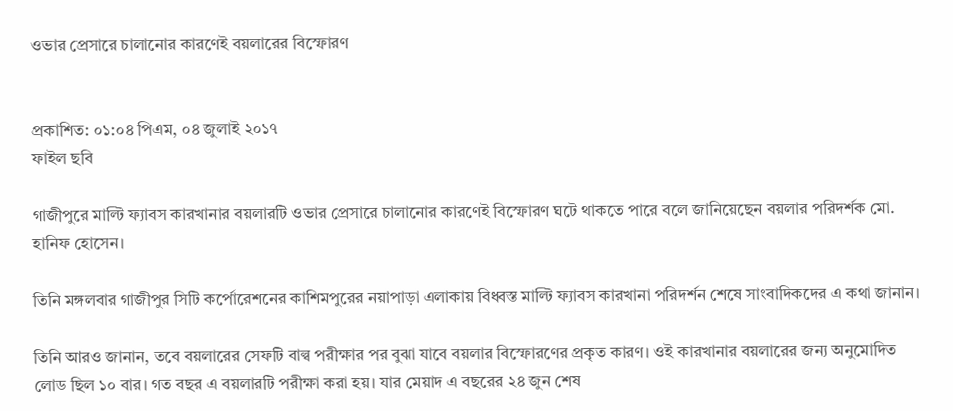ওভার প্রেসারে চালানোর কারণেই বয়লারের বিস্ফোরণ


প্রকাশিত: ০১:০৪ পিএম, ০৪ জুলাই ২০১৭
ফাইল ছবি

গাজীপুরে মাল্টি ফ্যাবস কারখানার বয়লারটি ওভার প্রেসারে চালানোর কারণেই বিস্ফোরণ ঘটে থাকতে পারে বলে জানিয়েছেন বয়লার পরিদর্শক মো. হানিফ হোসেন।

তিনি মঙ্গলবার গাজীপুর সিটি কর্পোরেশনের কাশিমপুরের নয়াপাড়া এলাকায় বিধ্বস্ত মাল্টি ফ্যাবস কারখানা পরিদর্শন শেষে সাংবাদিকদের এ কথা জানান।

তিনি আরও জানান, তবে বয়লারের সেফটি বাল্ব পরীক্ষার পর বুঝা যাবে বয়লার বিস্ফোরণের প্রকৃত কারণ। ওই কারখানার বয়লারের জন্য অনুমোদিত লোড ছিল ১০ বার। গত বছর এ বয়লারটি পরীক্ষা করা হয়। যার মেয়াদ এ বছরের ২৪ জুন শেষ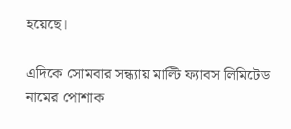হয়েছে।

এদিকে সোমবার সন্ধ্যায় মাল্টি ফ্যাবস লিমিটেড নামের পোশাক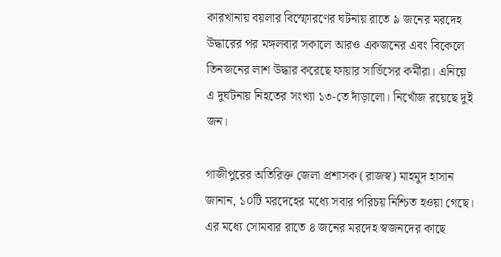কারখানায় বয়লার বিস্ফোরণের ঘটনায় রাতে ৯ জনের মরদেহ উদ্ধারের পর মঙ্গলবার সকালে আরও একজনের এবং বিকেলে তিনজনের লাশ উদ্ধার করেছে ফায়ার সার্ভিসের কর্মীরা। এনিয়ে এ দুর্ঘটনায় নিহতের সংখ্যা ১৩-তে দাঁড়ালো। নিখোঁজ রয়েছে দুই জন।

গাজীপুরের অতিরিক্ত জেলা প্রশাসক (রাজস্ব) মাহমুদ হাসান জানান, ১০টি মরদেহের মধ্যে সবার পরিচয় নিশ্চিত হওয়া গেছে। এর মধ্যে সোমবার রাতে ৪ জনের মরদেহ স্বজনদের কাছে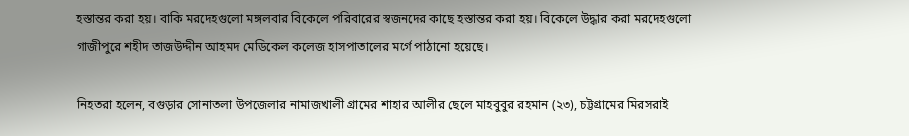হস্তান্তর করা হয়। বাকি মরদেহগুলো মঙ্গলবার বিকেলে পরিবারের স্বজনদের কাছে হস্তান্তর করা হয়। বিকেলে উদ্ধার করা মরদেহগুলো গাজীপুরে শহীদ তাজউদ্দীন আহমদ মেডিকেল কলেজ হাসপাতালের মর্গে পাঠানো হয়েছে।

নিহতরা হলেন, বগুড়ার সোনাতলা উপজেলার নামাজখালী গ্রামের শাহার আলীর ছেলে মাহবুবুর রহমান (২৩), চট্টগ্রামের মিরসরাই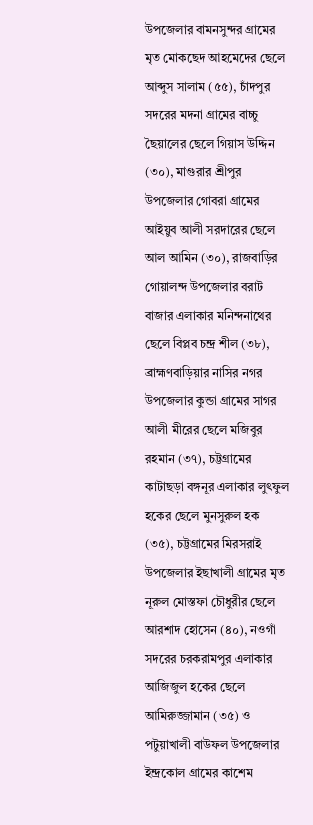উপজেলার বামনসুন্দর গ্রামের মৃত মোকছেদ আহমেদের ছেলে আব্দুস সালাম (৫৫), চাঁদপুর সদরের মদনা গ্রামের বাচ্চু ছৈয়ালের ছেলে গিয়াস উদ্দিন (৩০), মাগুরার শ্রীপুর উপজেলার গোবরা গ্রামের আইয়ুব আলী সরদারের ছেলে আল আমিন (৩০), রাজবাড়ির গোয়ালন্দ উপজেলার বরাট বাজার এলাকার মনিন্দনাথের ছেলে বিপ্লব চন্দ্র শীল (৩৮), ব্রাহ্মণবাড়িয়ার নাসির নগর উপজেলার কুন্ডা গ্রামের সাগর আলী মীরের ছেলে মজিবুর রহমান (৩৭), চট্টগ্রামের কাটাছড়া বঙ্গনূর এলাকার লুৎফুল হকের ছেলে মুনসুরুল হক (৩৫), চট্টগ্রামের মিরসরাই উপজেলার ইছাখালী গ্রামের মৃত নূরুল মোস্তফা চৌধুরীর ছেলে আরশাদ হোসেন (৪০), নওগাঁ সদরের চরকরামপুর এলাকার আজিজুল হকের ছেলে আমিরুজ্জামান (৩৫) ও পটুয়াখালী বাউফল উপজেলার ইন্দ্রকোল গ্রামের কাশেম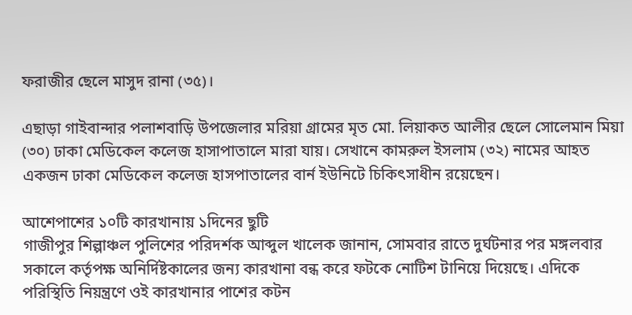ফরাজীর ছেলে মাসুদ রানা (৩৫)।

এছাড়া গাইবান্দার পলাশবাড়ি উপজেলার মরিয়া গ্রামের মৃত মো. লিয়াকত আলীর ছেলে সোলেমান মিয়া (৩০) ঢাকা মেডিকেল কলেজ হাসাপাতালে মারা যায়। সেখানে কামরুল ইসলাম (৩২) নামের আহত একজন ঢাকা মেডিকেল কলেজ হাসপাতালের বার্ন ইউনিটে চিকিৎসাধীন রয়েছেন।

আশেপাশের ১০টি কারখানায় ১দিনের ছুটি
গাজীপুর শিল্পাঞ্চল পুলিশের পরিদর্শক আব্দুল খালেক জানান, সোমবার রাতে দুর্ঘটনার পর মঙ্গলবার সকালে কর্তৃপক্ষ অনির্দিষ্টকালের জন্য কারখানা বন্ধ করে ফটকে নোটিশ টানিয়ে দিয়েছে। এদিকে পরিস্থিতি নিয়ন্ত্রণে ওই কারখানার পাশের কটন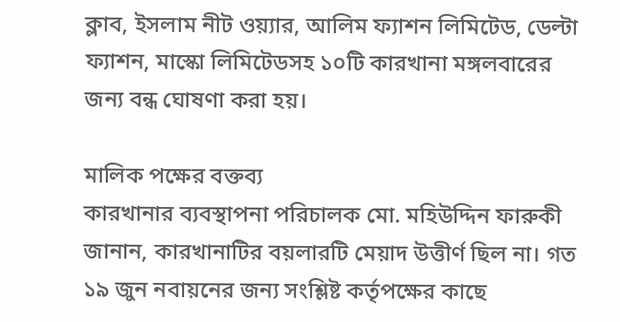ক্লাব, ইসলাম নীট ওয়্যার, আলিম ফ্যাশন লিমিটেড, ডেল্টা ফ্যাশন, মাস্কো লিমিটেডসহ ১০টি কারখানা মঙ্গলবারের জন্য বন্ধ ঘোষণা করা হয়।

মালিক পক্ষের বক্তব্য
কারখানার ব্যবস্থাপনা পরিচালক মো. মহিউদ্দিন ফারুকী জানান, কারখানাটির বয়লারটি মেয়াদ উত্তীর্ণ ছিল না। গত ১৯ জুন নবায়নের জন্য সংশ্লিষ্ট কর্তৃপক্ষের কাছে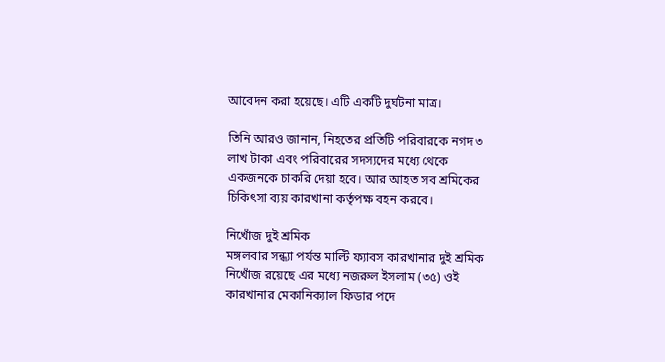আবেদন করা হয়েছে। এটি একটি দুর্ঘটনা মাত্র।

তিনি আরও জানান, নিহতের প্রতিটি পরিবারকে নগদ ৩ লাখ টাকা এবং পরিবারের সদস্যদের মধ্যে থেকে একজনকে চাকরি দেয়া হবে। আর আহত সব শ্রমিকের চিকিৎসা ব্যয় কারখানা কর্তৃপক্ষ বহন করবে।

নিখোঁজ দুই শ্রমিক
মঙ্গলবার সন্ধ্যা পর্যন্ত মাল্টি ফ্যাবস কারখানার দুই শ্রমিক নিখোঁজ রয়েছে এর মধ্যে নজরুল ইসলাম (৩৫) ওই কারখানার মেকানিক্যাল ফিডার পদে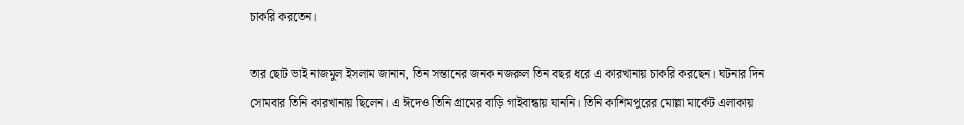চাকরি করতেন।

তার ছোট ভাই নাজমুল ইসলাম জানান, তিন সন্তানের জনক নজরুল তিন বছর ধরে এ কারখানায় চাকরি করছেন। ঘটনার দিন সোমবার তিনি কারখানায় ছিলেন। এ ঈদেও তিনি গ্রামের বাড়ি গাইবান্ধায় যাননি। তিনি কাশিমপুরের মোল্লা মার্কেট এলাকায়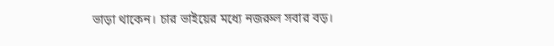ভাড়া থাকেন। চার ভাইয়ের মধ্যে নজরুল সবার বড়।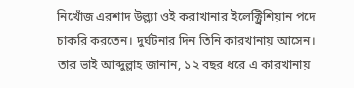নিখোঁজ এরশাদ উল্ল্যা ওই করাখানার ইলেক্ট্রিশিয়ান পদে চাকরি করতেন। দুর্ঘটনার দিন তিনি কারখানায় আসেন। তার ভাই আব্দুল্লাহ জানান, ১২ বছর ধরে এ কারখানায়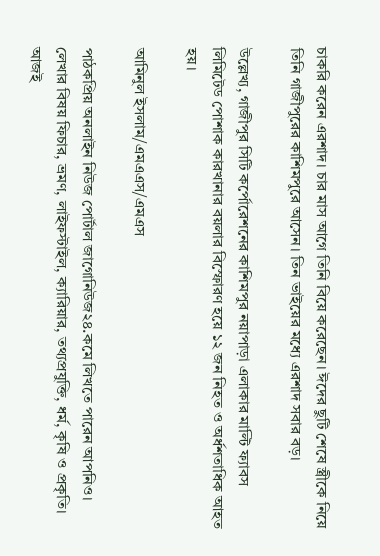চাকরি করেন এরশাদ। চার মাস আগে তিনি বিয়ে করেছেন। ঈদের ছুটি শেষে স্ত্রীকে নিয়ে তিনি গাজীপুরের কাশিমপুরে আসেন। তিন ভাইয়ের মধ্যে এরশাদ সবার বড়।

উল্লেখ্য, গাজীপুর সিটি কর্পোরেশনের কাশিমপুর নয়াপাড়া এলাকার মাল্টি ফ্যাবস লিমিটেড পোশাক কারখানার বয়লার বিস্ফোরণ হয়ে ১২ জন নিহত ও অর্ধশতাধিক আহত হয়।

আমিনুল ইসলাম/এমএএস/এমএস

পাঠকপ্রিয় অনলাইন নিউজ পোর্টাল জাগোনিউজ২৪.কমে লিখতে পারেন আপনিও। লেখার বিষয় ফিচার, ভ্রমণ, লাইফস্টাইল, ক্যারিয়ার, তথ্যপ্রযুক্তি, ধর্ম, কৃষি ও প্রকৃতি। আজই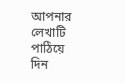আপনার লেখাটি পাঠিয়ে দিন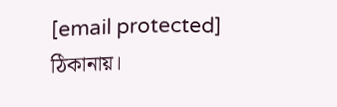[email protected] ঠিকানায়।